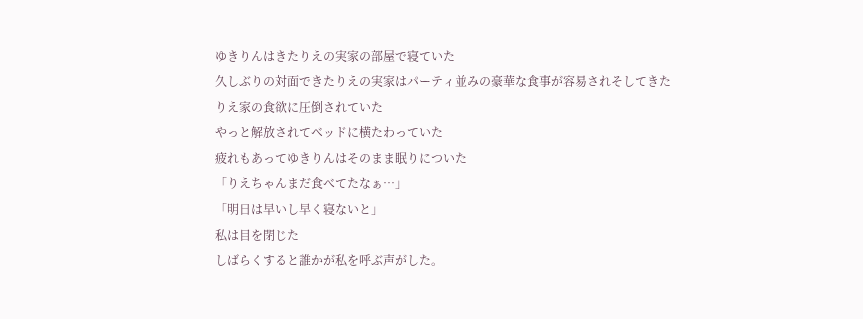ゆきりんはきたりえの実家の部屋で寝ていた
久しぶりの対面できたりえの実家はパーティ並みの豪華な食事が容易されそしてきたりえ家の食欲に圧倒されていた
やっと解放されてベッドに横たわっていた
疲れもあってゆきりんはそのまま眠りについた
「りえちゃんまだ食べてたなぁ…」
「明日は早いし早く寝ないと」
私は目を閉じた
しばらくすると誰かが私を呼ぶ声がした。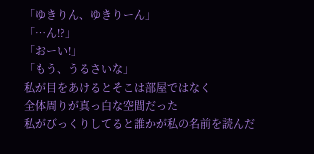「ゆきりん、ゆきりーん」
「…ん!?」
「おーい!」
「もう、うるさいな」
私が目をあけるとそこは部屋ではなく
全体周りが真っ白な空間だった
私がびっくりしてると誰かが私の名前を読んだ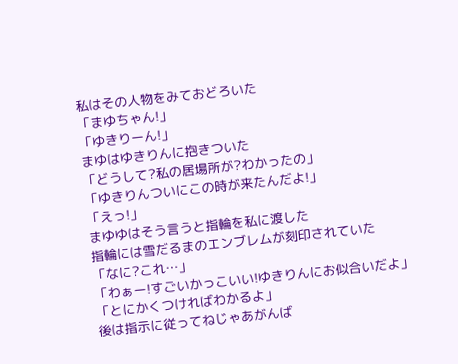私はその人物をみておどろいた
「まゆちゃん!」
「ゆきりーん!」
まゆはゆきりんに抱きついた
「どうして?私の居場所が?わかったの」
「ゆきりんついにこの時が来たんだよ!」
「えっ!」
まゆゆはそう言うと指輪を私に渡した
指輪には雪だるまのエンブレムが刻印されていた
「なに?これ…」
「わぁー!すごいかっこいい!ゆきりんにお似合いだよ」
「とにかくつければわかるよ」
後は指示に従ってねじゃあがんば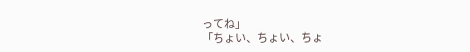ってね」
「ちょい、ちょい、ちょ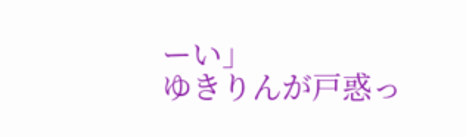ーい」
ゆきりんが戸惑っ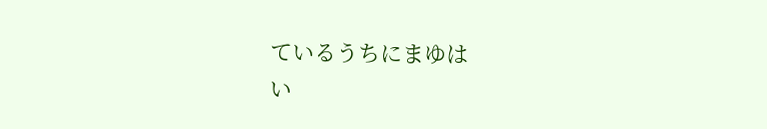ているうちにまゆは
い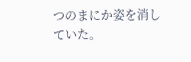つのまにか姿を消していた。